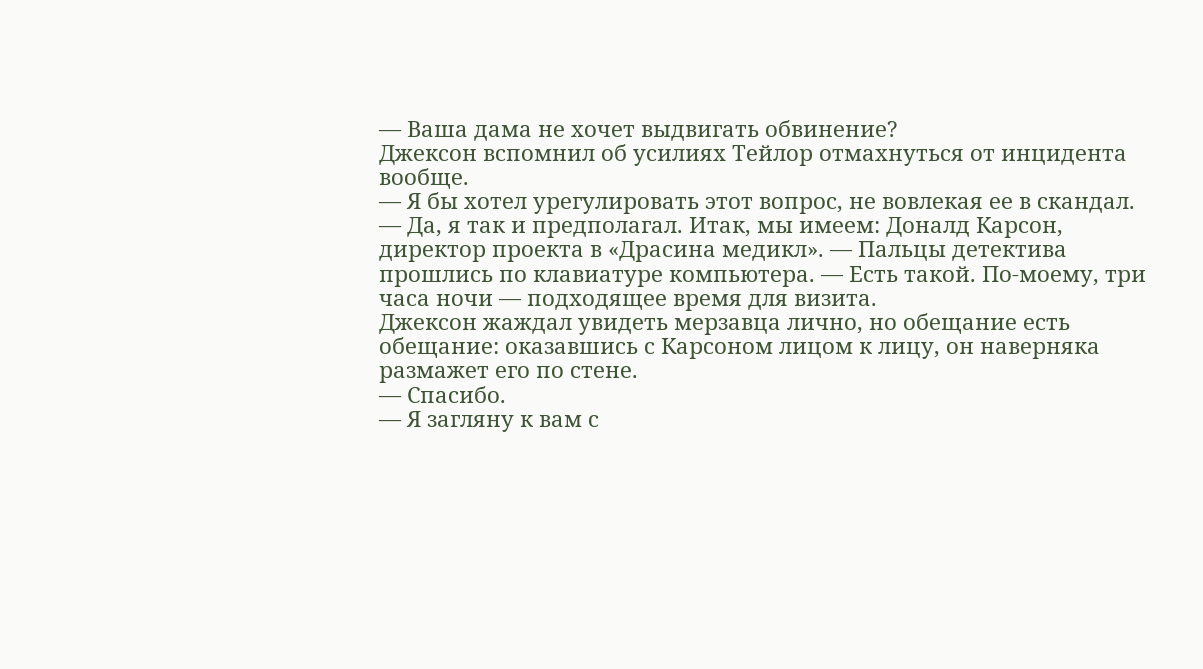— Ваша дама не хочет выдвигать обвинение?
Джексон вспомнил об усилиях Тейлор отмахнуться от инцидента вообще.
— Я бы хотел урегулировать этот вопрос, не вовлекая ее в скандал.
— Да, я так и предполагал. Итак, мы имеем: Доналд Карсон, директор проекта в «Драсина медикл». — Пальцы детектива прошлись по клавиатуре компьютера. — Есть такой. По-моему, три часа ночи — подходящее время для визита.
Джексон жаждал увидеть мерзавца лично, но обещание есть обещание: оказавшись с Карсоном лицом к лицу, он наверняка размажет его по стене.
— Спасибо.
— Я загляну к вам с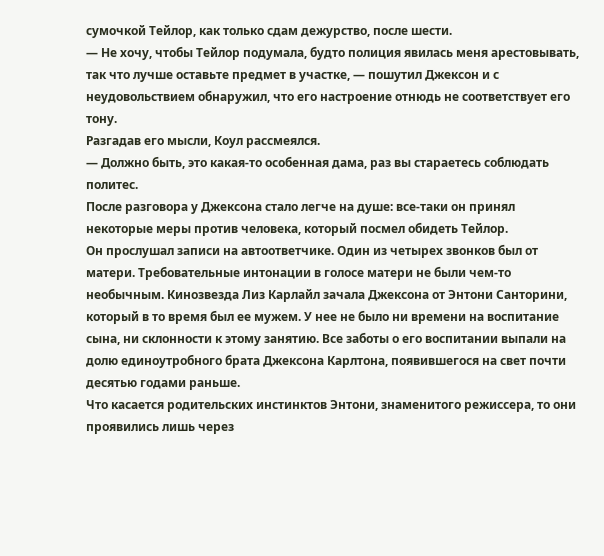сумочкой Тейлор, как только сдам дежурство, после шести.
— Не хочу, чтобы Тейлор подумала, будто полиция явилась меня арестовывать, так что лучше оставьте предмет в участке, — пошутил Джексон и с неудовольствием обнаружил, что его настроение отнюдь не соответствует его тону.
Разгадав его мысли, Коул рассмеялся.
— Должно быть, это какая-то особенная дама, раз вы стараетесь соблюдать политес.
После разговора у Джексона стало легче на душе: все-таки он принял некоторые меры против человека, который посмел обидеть Тейлор.
Он прослушал записи на автоответчике. Один из четырех звонков был от матери. Требовательные интонации в голосе матери не были чем-то необычным. Кинозвезда Лиз Карлайл зачала Джексона от Энтони Санторини, который в то время был ее мужем. У нее не было ни времени на воспитание сына, ни склонности к этому занятию. Все заботы о его воспитании выпали на долю единоутробного брата Джексона Карлтона, появившегося на свет почти десятью годами раньше.
Что касается родительских инстинктов Энтони, знаменитого режиссера, то они проявились лишь через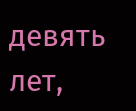девять лет,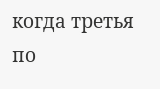когда третья по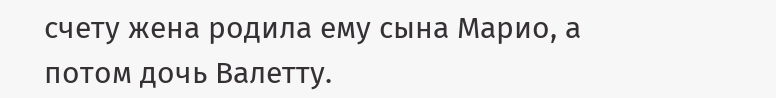счету жена родила ему сына Марио, а потом дочь Валетту.